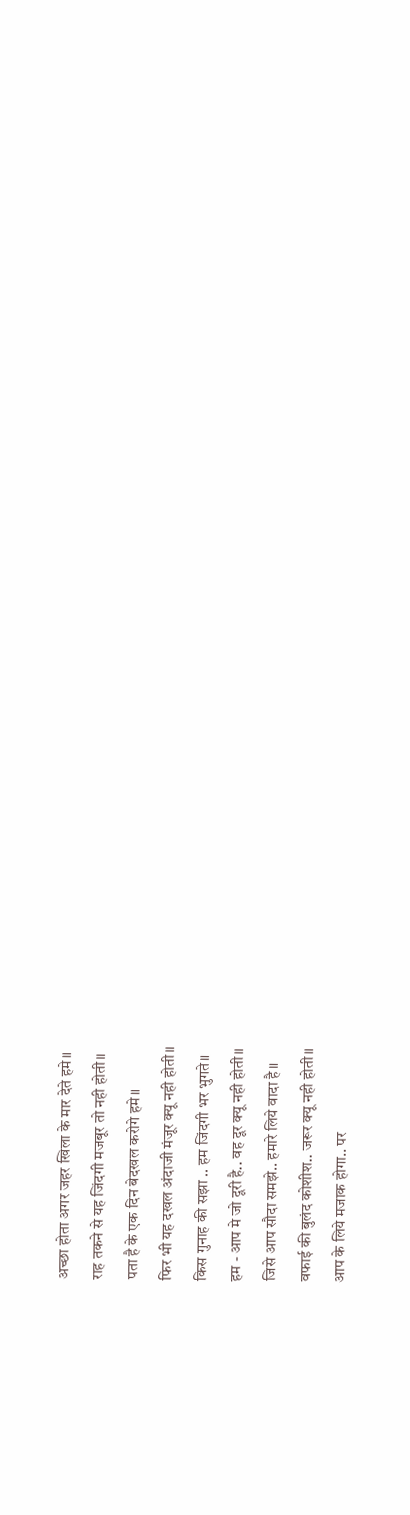अच्छा होता अगर जहर खिला के मार देते हमे॥
राह तकने से यह जिंदगी मजबूर तो नही होती॥
पता है के एक दिन बेदखल करोगे हमे॥
फिर भी यह दखल अंदाजी मंजूर क्यू नही होती॥
किस गुनाह की सझा .. हम जिंदगी भर भुगते॥
हम - आप मे जो दूरी है.. वह दूर क्यू नही होती॥
जिसे आप सौदा समझे.. हमारे लिये वादा है॥
वफाई की बुलंद कोशीश.. जरूर क्यू नही होती॥
आप के लिये मजाक होगा.. पर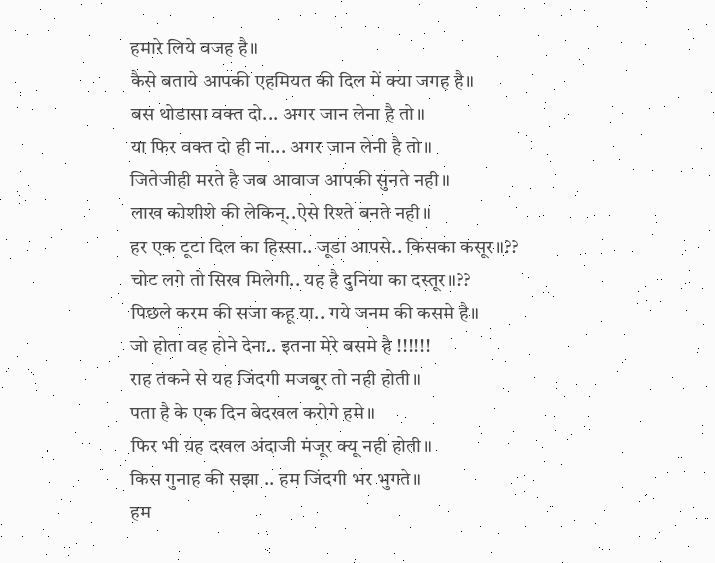हमारे लिये वजह है॥
कैसे बताये आपकी एहमियत की दिल में क्या जगह है॥
बस थोडासा वक्त दो... अगर जान लेना है तो॥
या फिर वक्त दो ही ना... अगर जान लेनी है तो॥
जितेजीही मरते है जब आवाज आपकी सुनते नही॥
लाख कोशीशे की लेकिन्..ऐसे रिश्ते बनते नही॥
हर एक टूटा दिल का हिस्सा.. जूडा आपसे.. किसका कसूर॥??
चोट लगे तो सिख मिलेगी.. यह है दुनिया का दस्तूर॥??
पिछले करम की सजा कहू या.. गये जनम की कसमे है॥
जो होता वह होने देना.. इतना मेरे बसमे है !!!!!!
राह तकने से यह जिंदगी मजबूर तो नही होती॥
पता है के एक दिन बेदखल करोगे हमे॥
फिर भी यह दखल अंदाजी मंजूर क्यू नही होती॥
किस गुनाह की सझा .. हम जिंदगी भर भुगते॥
हम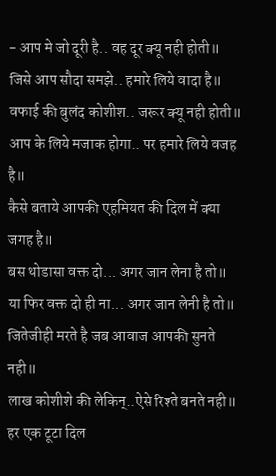- आप मे जो दूरी है.. वह दूर क्यू नही होती॥
जिसे आप सौदा समझे.. हमारे लिये वादा है॥
वफाई की बुलंद कोशीश.. जरूर क्यू नही होती॥
आप के लिये मजाक होगा.. पर हमारे लिये वजह है॥
कैसे बताये आपकी एहमियत की दिल में क्या जगह है॥
बस थोडासा वक्त दो... अगर जान लेना है तो॥
या फिर वक्त दो ही ना... अगर जान लेनी है तो॥
जितेजीही मरते है जब आवाज आपकी सुनते नही॥
लाख कोशीशे की लेकिन्..ऐसे रिश्ते बनते नही॥
हर एक टूटा दिल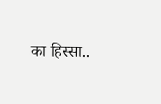का हिस्सा..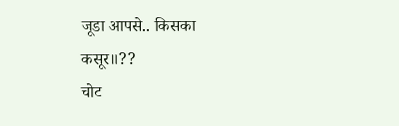जूडा आपसे.. किसका कसूर॥??
चोट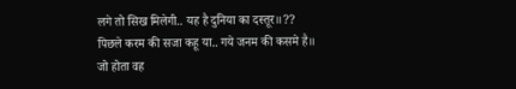लगे तो सिख मिलेगी.. यह है दुनिया का दस्तूर॥??
पिछले करम की सजा कहू या.. गये जनम की कसमे है॥
जो होता वह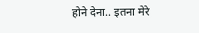होने देना.. इतना मेरे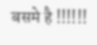बसमे है !!!!!!